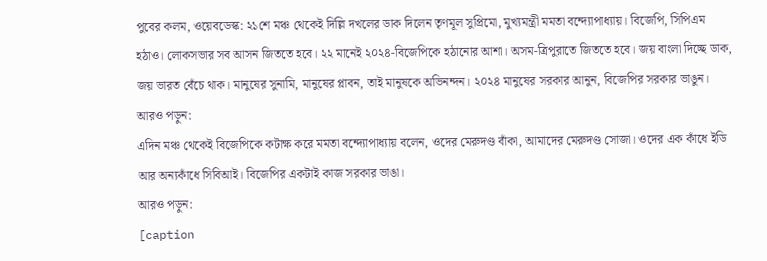পুবের কলম, ওয়েবডেস্ক: ২১শে মঞ্চ থেকেই দিল্লি দখলের ডাক দিলেন তৃণমূল সুপ্রিমো, মুখ্যমন্ত্রী মমতা বন্দ্যোপাধ্যায়। বিজেপি, সিপিএম হঠাও। লোকসভার সব আসন জিততে হবে। ২২ মানেই ২০২৪-বিজেপিকে হঠানোর আশা। অসম-ত্রিপুরাতে জিততে হবে। জয় বাংলা দিচ্ছে ডাক, জয় ভারত বেঁচে থাক। মানুষের সুনামি, মানুষের প্লাবন, তাই মানুষকে অভিনন্দন। ২০২৪ মানুষের সরকার আনুন, বিজেপির সরকার ভাঙুন।
আরও পড়ুন:
এদিন মঞ্চ থেকেই বিজেপিকে কটাক্ষ করে মমতা বন্দ্যোপাধ্যায় বলেন, ওদের মেরুদণ্ড বাঁকা, আমাদের মেরুদণ্ড সোজা। ওদের এক কাঁধে ইডি আর অন্যকাঁধে সিবিআই। বিজেপির একটাই কাজ সরকার ভাঙা।
আরও পড়ুন:
[caption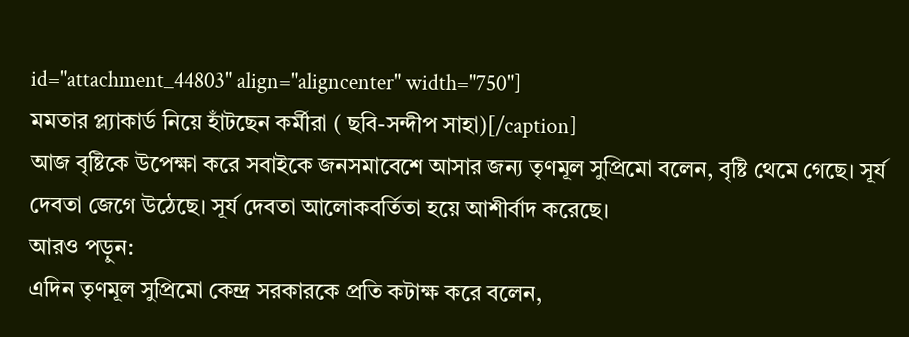id="attachment_44803" align="aligncenter" width="750"]
মমতার প্ল্যাকার্ড নিয়ে হাঁটছেন কর্মীরা ( ছবি-সন্দীপ সাহা)[/caption]
আজ বৃষ্টিকে উপেক্ষা করে সবাইকে জনসমাবেশে আসার জন্য তৃণমূল সুপ্রিমো বলেন, বৃষ্টি থেমে গেছে। সূর্য দেবতা জেগে উঠেছে। সূর্য দেবতা আলোকবর্তিতা হয়ে আশীর্বাদ করেছে।
আরও পড়ুন:
এদিন তৃণমূল সুপ্রিমো কেন্দ্র সরকারকে প্রতি কটাক্ষ করে বলেন,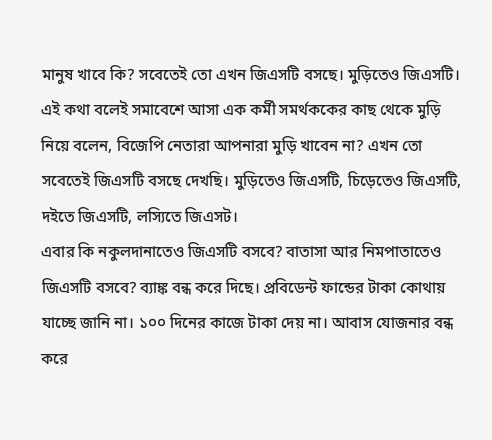মানুষ খাবে কি? সবেতেই তো এখন জিএসটি বসছে। মুড়িতেও জিএসটি। এই কথা বলেই সমাবেশে আসা এক কর্মী সমর্থককের কাছ থেকে মুড়ি নিয়ে বলেন, বিজেপি নেতারা আপনারা মুড়ি খাবেন না? এখন তো সবেতেই জিএসটি বসছে দেখছি। মুড়িতেও জিএসটি, চিড়েতেও জিএসটি, দইতে জিএসটি, লস্যিতে জিএসট।
এবার কি নকুলদানাতেও জিএসটি বসবে? বাতাসা আর নিমপাতাতেও জিএসটি বসবে? ব্যাঙ্ক বন্ধ করে দিছে। প্রবিডেন্ট ফান্ডের টাকা কোথায় যাচ্ছে জানি না। ১০০ দিনের কাজে টাকা দেয় না। আবাস যোজনার বন্ধ করে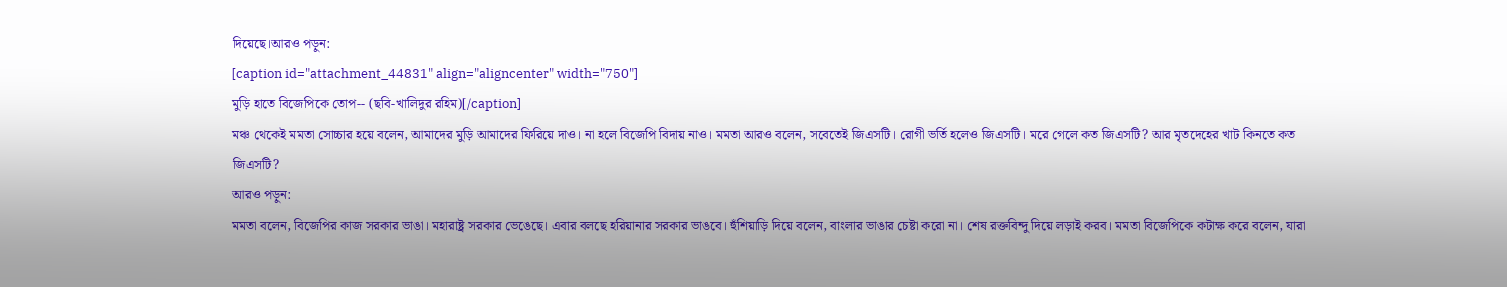দিয়েছে।আরও পড়ুন:
[caption id="attachment_44831" align="aligncenter" width="750"]
মুড়ি হাতে বিজেপিকে তোপ-- (ছবি-খালিদুর রহিম)[/caption]
মঞ্চ থেকেই মমতা সোচ্চার হয়ে বলেন, আমাদের মুড়ি আমাদের ফিরিয়ে দাও। না হলে বিজেপি বিদায় নাও। মমতা আরও বলেন, সবেতেই জিএসটি। রোগী ভর্তি হলেও জিএসটি। মরে গেলে কত জিএসটি? আর মৃতদেহের খাট কিনতে কত জিএসটি?
আরও পড়ুন:
মমতা বলেন, বিজেপির কাজ সরকার ভাঙা। মহারাষ্ট্র সরকার ভেঙেছে। এবার বলছে হরিয়ানার সরকার ভাঙবে। হুঁশিয়াড়ি দিয়ে বলেন, বাংলার ভাঙার চেষ্টা করো না। শেষ রক্তবিন্দু দিয়ে লড়াই করব। মমতা বিজেপিকে কটাক্ষ করে বলেন, যারা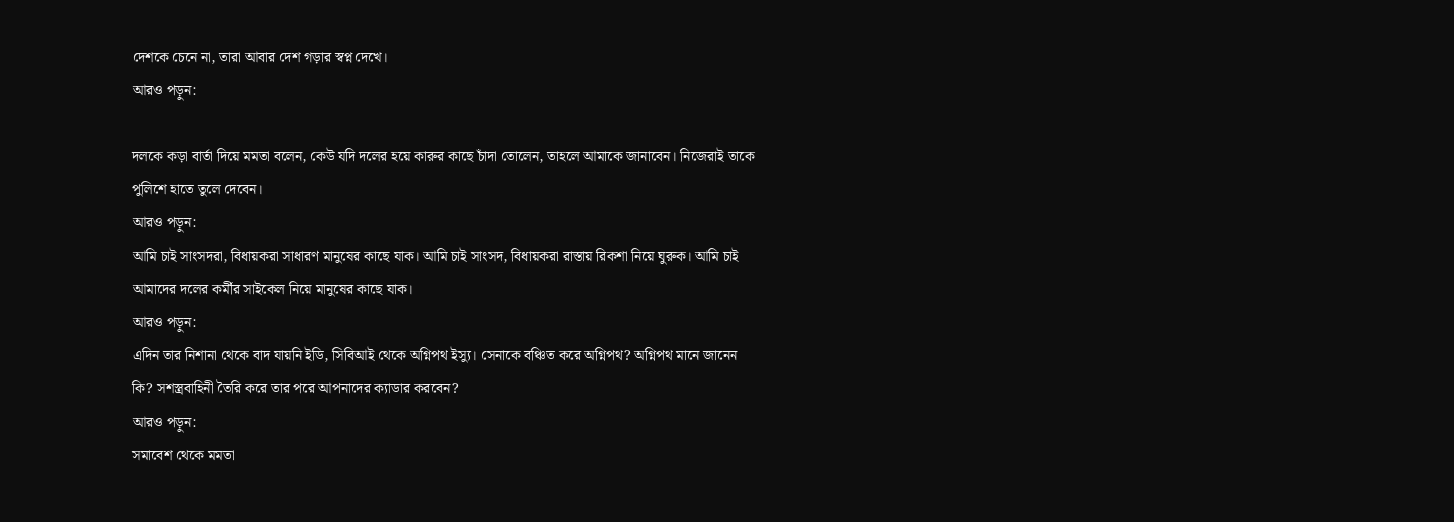দেশকে চেনে না, তারা আবার দেশ গড়ার স্বপ্ন দেখে।
আরও পড়ুন:

দলকে কড়া বার্তা দিয়ে মমতা বলেন, কেউ যদি দলের হয়ে কারুর কাছে চাঁদা তোলেন, তাহলে আমাকে জানাবেন। নিজেরাই তাকে পুলিশে হাতে তুলে দেবেন।
আরও পড়ুন:
আমি চাই সাংসদরা, বিধায়করা সাধারণ মানুষের কাছে যাক। আমি চাই সাংসদ, বিধায়করা রাস্তায় রিকশা নিয়ে ঘুরুক। আমি চাই আমাদের দলের কর্মীর সাইকেল নিয়ে মানুষের কাছে যাক।
আরও পড়ুন:
এদিন তার নিশানা থেকে বাদ যায়নি ইডি, সিবিআই থেকে অগ্নিপথ ইস্যু। সেনাকে বঞ্চিত করে অগ্নিপথ? অগ্নিপথ মানে জানেন কি? সশস্ত্রবাহিনী তৈরি করে তার পরে আপনাদের ক্যাডার করবেন?
আরও পড়ুন:
সমাবেশ থেকে মমতা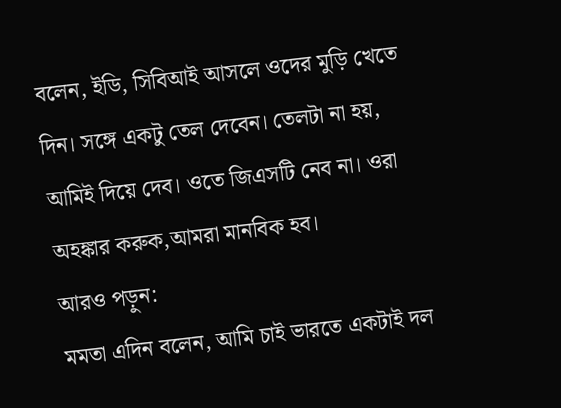বলেন, ইডি, সিবিআই আসলে ওদের মুড়ি খেতে দিন। সঙ্গে একটু তেল দেবেন। তেলটা না হয়, আমিই দিয়ে দেব। ওতে জিএসটি নেব না। ওরা অহঙ্কার করুক,আমরা মানবিক হব।
আরও পড়ুন:
মমতা এদিন বলেন, আমি চাই ভারতে একটাই দল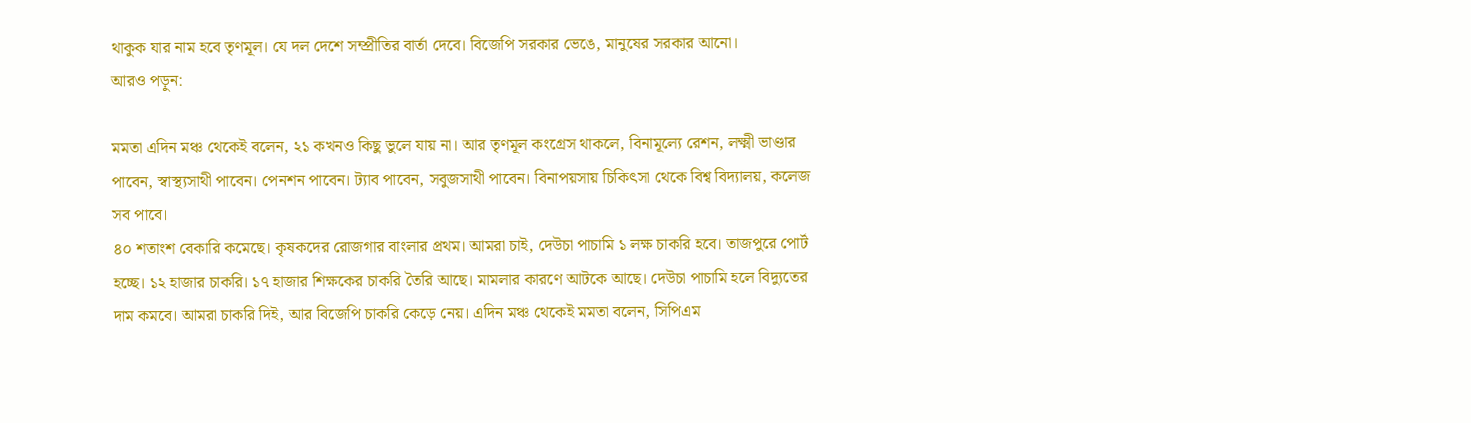থাকুক যার নাম হবে তৃণমূল। যে দল দেশে সম্প্রীতির বার্তা দেবে। বিজেপি সরকার ভেঙে, মানুষের সরকার আনো।
আরও পড়ুন:

মমতা এদিন মঞ্চ থেকেই বলেন, ২১ কখনও কিছু ভুলে যায় না। আর তৃণমূল কংগ্রেস থাকলে, বিনামূল্যে রেশন, লক্ষ্মী ভাণ্ডার পাবেন, স্বাস্থ্যসাথী পাবেন। পেনশন পাবেন। ট্যাব পাবেন, সবুজসাথী পাবেন। বিনাপয়সায় চিকিৎসা থেকে বিশ্ব বিদ্যালয়, কলেজ সব পাবে।
৪০ শতাংশ বেকারি কমেছে। কৃষকদের রোজগার বাংলার প্রথম। আমরা চাই, দেউচা পাচামি ১ লক্ষ চাকরি হবে। তাজপুরে পোর্ট হচ্ছে। ১২ হাজার চাকরি। ১৭ হাজার শিক্ষকের চাকরি তৈরি আছে। মামলার কারণে আটকে আছে। দেউচা পাচামি হলে বিদ্যুতের দাম কমবে। আমরা চাকরি দিই, আর বিজেপি চাকরি কেড়ে নেয়। এদিন মঞ্চ থেকেই মমতা বলেন, সিপিএম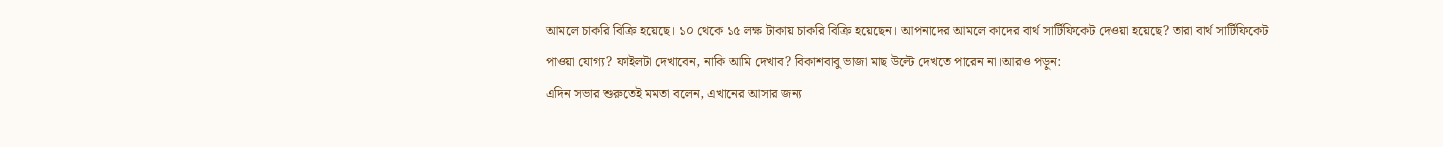আমলে চাকরি বিক্রি হয়েছে। ১০ থেকে ১৫ লক্ষ টাকায় চাকরি বিক্রি হয়েছেন। আপনাদের আমলে কাদের বার্থ সার্টিফিকেট দেওয়া হয়েছে? তারা বার্থ সার্টিফিকেট পাওয়া যোগ্য? ফাইলটা দেখাবেন, নাকি আমি দেখাব? বিকাশবাবু ভাজা মাছ উল্টে দেখতে পারেন না।আরও পড়ুন:
এদিন সভার শুরুতেই মমতা বলেন, এখানের আসার জন্য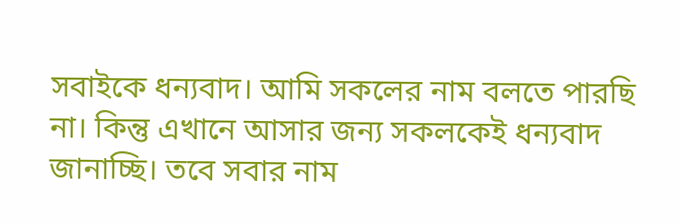সবাইকে ধন্যবাদ। আমি সকলের নাম বলতে পারছি না। কিন্তু এখানে আসার জন্য সকলকেই ধন্যবাদ জানাচ্ছি। তবে সবার নাম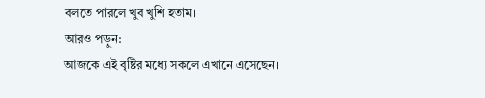বলতে পারলে খুব খুশি হতাম।
আরও পড়ুন:
আজকে এই বৃষ্টির মধ্যে সকলে এখানে এসেছেন।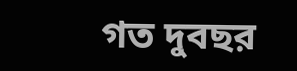গত দুবছর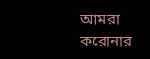আমরা করোনার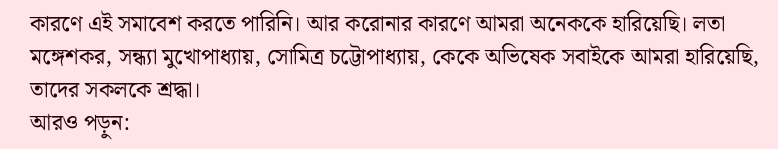কারণে এই সমাবেশ করতে পারিনি। আর করোনার কারণে আমরা অনেককে হারিয়েছি। লতা মঙ্গেশকর, সন্ধ্যা মুখোপাধ্যায়, সোমিত্র চট্টোপাধ্যায়, কেকে অভিষেক সবাইকে আমরা হারিয়েছি, তাদের সকলকে শ্রদ্ধা।
আরও পড়ুন: